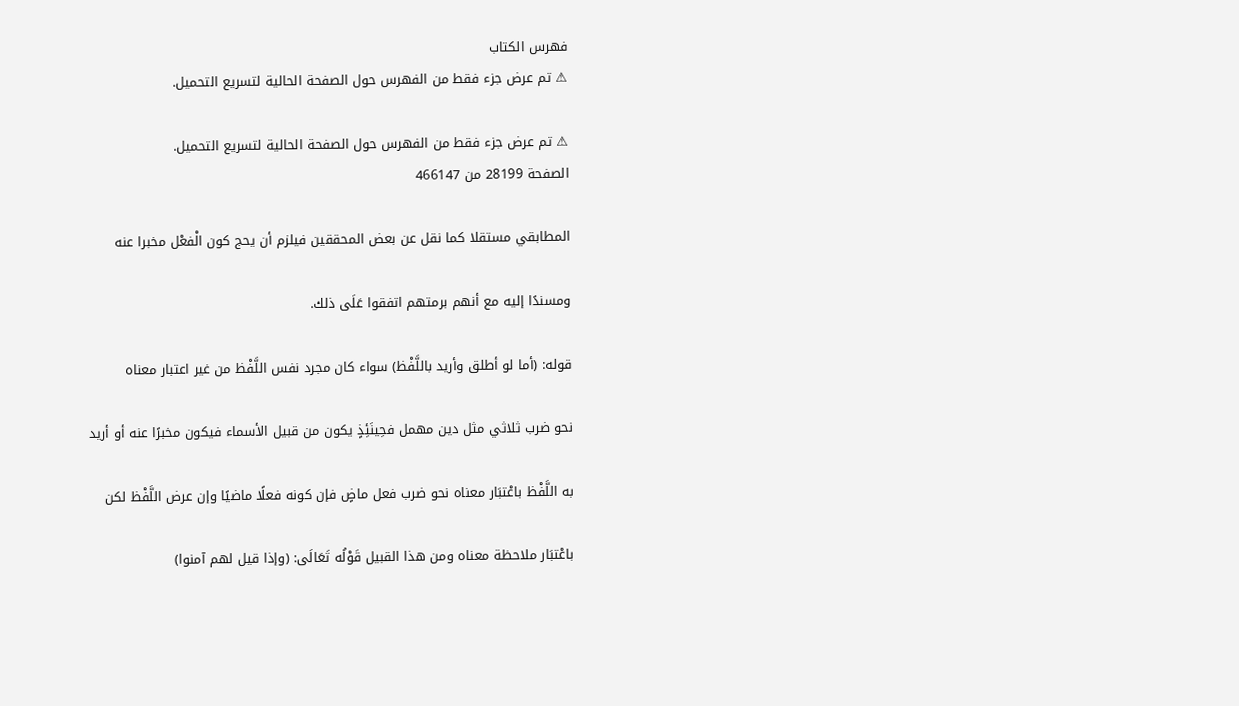فهرس الكتاب
⚠ تم عرض جزء فقط من الفهرس حول الصفحة الحالية لتسريع التحميل.

⚠ تم عرض جزء فقط من الفهرس حول الصفحة الحالية لتسريع التحميل.
الصفحة 28199 من 466147

المطابقي مستقلا كما نقل عن بعض المحققين فيلزم أن يحج كون الْفعْل مخبرا عنه

ومسندًا إليه مع أنهم برمتهم اتفقوا عَلَى ذلك.

قوله: (أما لو أطلق وأريد باللَّفْظ) سواء كان مجرد نفس اللَّفْظ من غير اعتبار معناه

نحو ضرب ثلاثي مثل دين مهمل فحِينَئِذٍ يكون من قبيل الأسماء فيكون مخبرًا عنه أو أريد

به اللَّفْظ باعْتبَار معناه نحو ضرب فعل ماضٍ فإن كونه فعلًا ماضيًا وإن عرض اللَّفْظ لكن

باعْتبَار ملاحظة معناه ومن هذا القبيل قَوْلُه تَعَالَى: (وإذا قيل لهم آمنوا)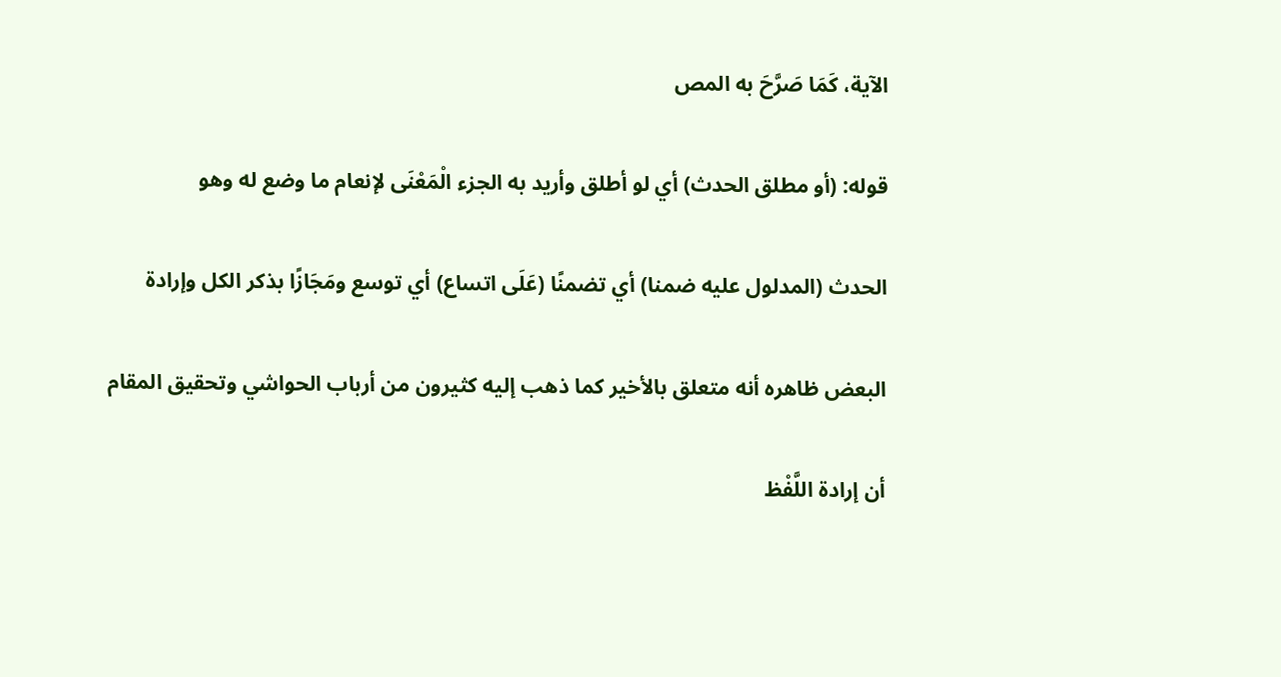الآية، كَمَا صَرَّحَ به المص

قوله: (أو مطلق الحدث) أي لو أطلق وأريد به الجزء الْمَعْنَى لإنعام ما وضع له وهو

الحدث (المدلول عليه ضمنا) أي تضمنًا (عَلَى اتساع) أي توسع ومَجَازًا بذكر الكل وإرادة

البعض ظاهره أنه متعلق بالأخير كما ذهب إليه كثيرون من أرباب الحواشي وتحقيق المقام

أن إرادة اللَّفْظ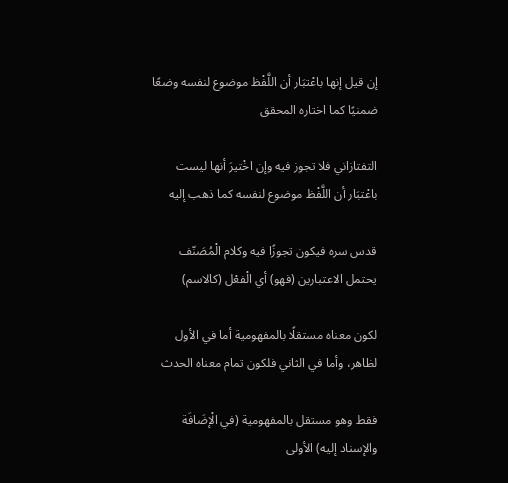إن قيل إنها باعْتبَار أن اللَّفْظ موضوع لنفسه وضعًا ضمنيًا كما اختاره المحقق

التفتازاني فلا تجوز فيه وإن اخْتيرَ أنها ليست باعْتبَار أن اللَّفْظ موضوع لنفسه كما ذهب إليه

قدس سره فيكون تجوزًا فيه وكلام الْمُصَنّف يحتمل الاعتبارين (فهو) أي الْفعْل (كالاسم)

لكون معناه مستقلًا بالمفهومية أما في الأول لظاهر، وأما في الثاني فلكون تمام معناه الحدث

فقط وهو مستقل بالمفهومية (في الْإضَافَة والإسناد إليه) الأولى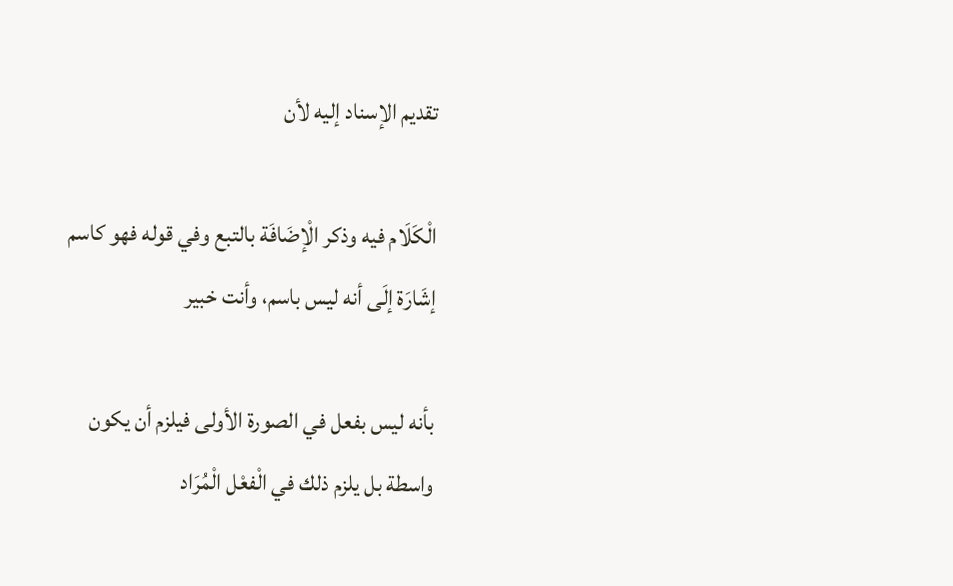تقديم الإسناد إليه لأن

الْكَلَام فيه وذكر الْإضَافَة بالتبع وفي قوله فهو كاسم إشَارَة إلَى أنه ليس باسم، وأنت خبير

بأنه ليس بفعل في الصورة الأولى فيلزم أن يكون واسطة بل يلزم ذلك في الْفعْل الْمُرَاد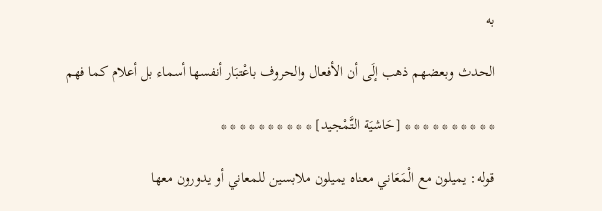به

الحدث وبعضهم ذهب إلَى أن الأفعال والحروف باعْتبَار أنفسها أسماء بل أعلام كما فهم

* * * * * * * * * * [حَاشيَة التَّمْجيد] * * * * * * * * * *

قوله: يميلون مع الْمَعَاني معناه يميلون ملابسين للمعاني أو يدورون معها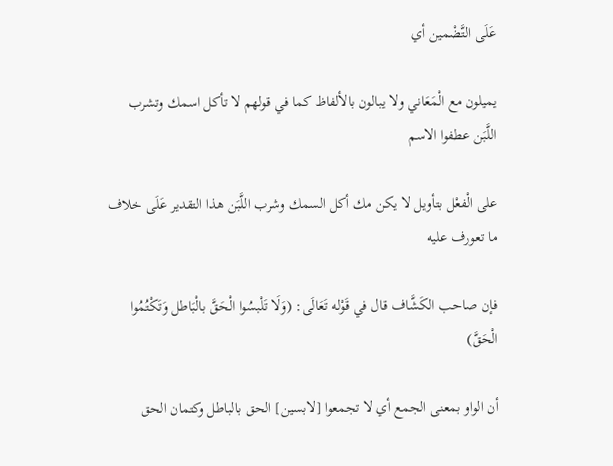عَلَى التَّضْمين أي

يميلون مع الْمَعَاني ولا يبالون بالألفاظ كما في قولهم لا تأكل اسمك وتشرب اللَّبَن عطفوا الاسم

على الْفعْل بتأويل لا يكن مك أكل السمك وشرب اللَّبَن هذا التقدير عَلَى خلاف ما تعورف عليه

فإن صاحب الكَشَّاف قال في قَوْله تَعَالَى: (وَلَا تَلْبسُوا الْحَقَّ بالْبَاطل وَتَكْتُمُوا الْحَقَّ)

أن الواو بمعنى الجمع أي لا تجمعوا [لابسين] الحق بالباطل وكتمان الحق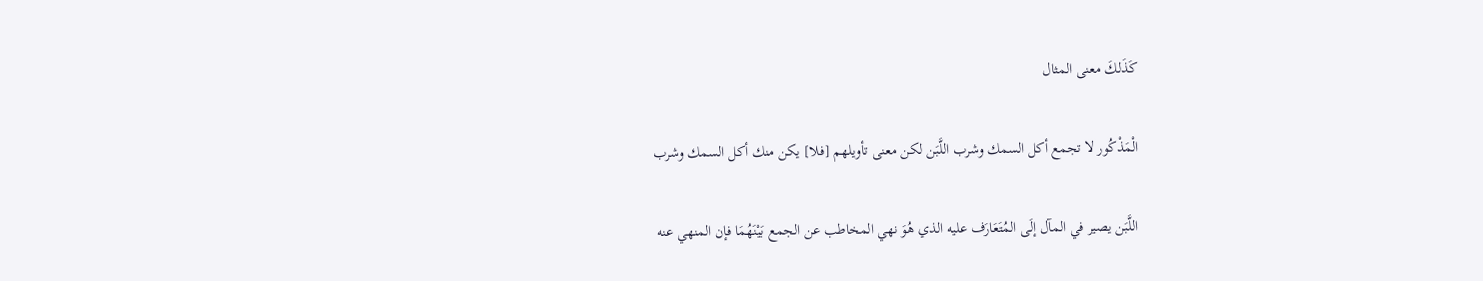كَذَلكَ معنى المثال

الْمَذْكُور لا تجمع أكل السمك وشرب اللَّبَن لكن معنى تأويلهم [فلا] يكن منك أكل السمك وشرب

اللَّبَن يصير في المآل إلَى المُتَعَارَف عليه الذي هُوَ نهي المخاطب عن الجمع بَيْنَهُمَا فإن المنهي عنه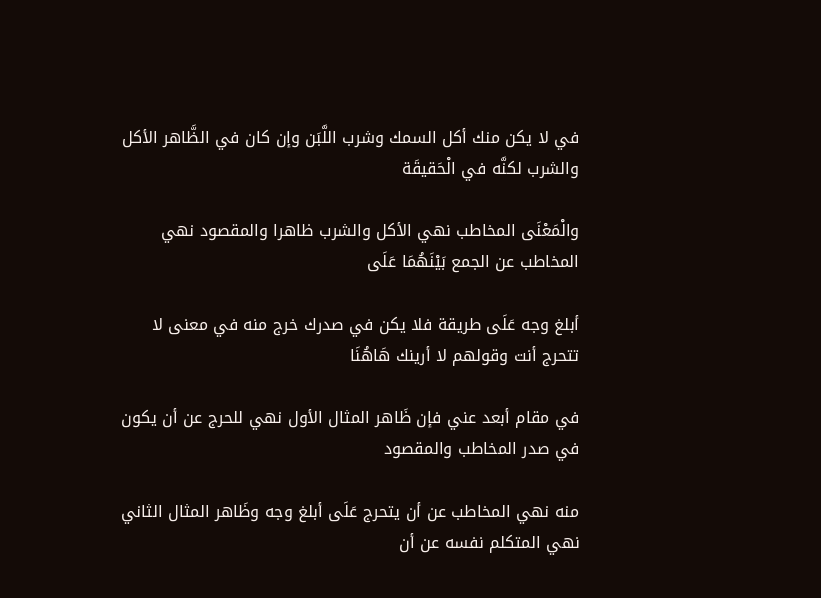في لا يكن منك أكل السمك وشرب اللَّبَن وإن كان في الظَّاهر الأكل والشرب لكنَّه في الْحَقيقَة

والْمَعْنَى المخاطب نهي الأكل والشرب ظاهرا والمقصود نهي المخاطب عن الجمع بَيْنَهُمَا عَلَى

أبلغ وجه عَلَى طريقة فلا يكن في صدرك خرج منه في معنى لا تتحرج أنت وقولهم لا أرينك هَاهُنَا

في مقام أبعد عني فإن ظَاهر المثال الأول نهي للحرج عن أن يكون في صدر المخاطب والمقصود

منه نهي المخاطب عن أن يتحرج عَلَى أبلغ وجه وظَاهر المثال الثاني نهي المتكلم نفسه عن أن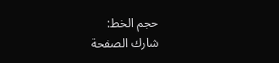حجم الخط:
شارك الصفحة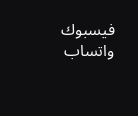فيسبوك واتساب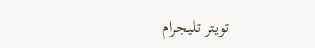تويتر تليجرام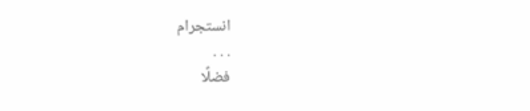انستجرام
. . .
فضلًا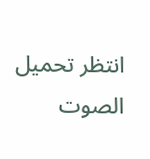انتظر تحميل الصوت